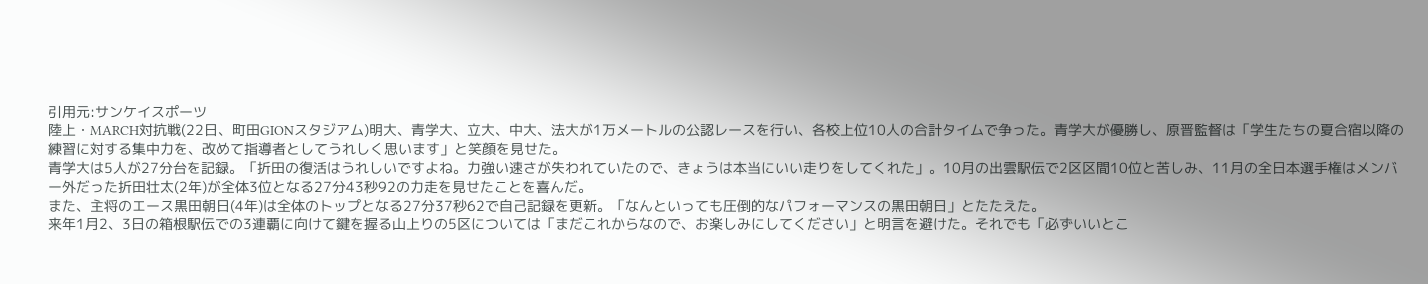引用元:サンケイスポーツ
陸上・MARCH対抗戦(22日、町田GIONスタジアム)明大、青学大、立大、中大、法大が1万メートルの公認レースを行い、各校上位10人の合計タイムで争った。青学大が優勝し、原晋監督は「学生たちの夏合宿以降の練習に対する集中力を、改めて指導者としてうれしく思います」と笑顔を見せた。
青学大は5人が27分台を記録。「折田の復活はうれしいですよね。力強い速さが失われていたので、きょうは本当にいい走りをしてくれた」。10月の出雲駅伝で2区区間10位と苦しみ、11月の全日本選手権はメンバー外だった折田壮太(2年)が全体3位となる27分43秒92の力走を見せたことを喜んだ。
また、主将のエース黒田朝日(4年)は全体のトップとなる27分37秒62で自己記録を更新。「なんといっても圧倒的なパフォーマンスの黒田朝日」とたたえた。
来年1月2、3日の箱根駅伝での3連覇に向けて鍵を握る山上りの5区については「まだこれからなので、お楽しみにしてください」と明言を避けた。それでも「必ずいいとこ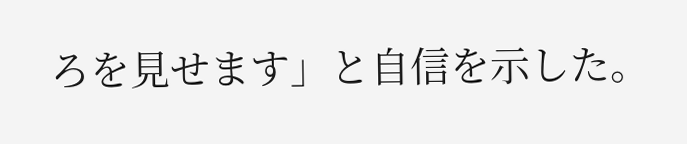ろを見せます」と自信を示した。